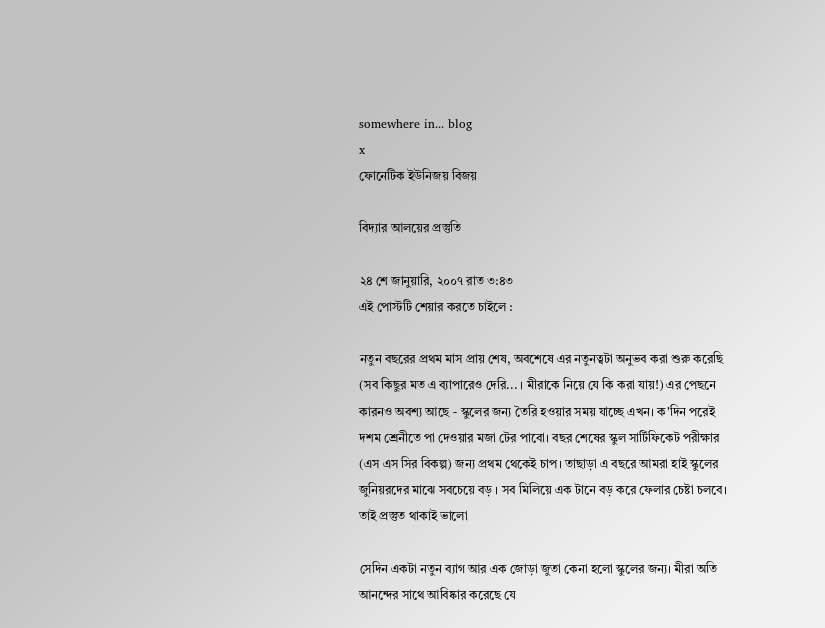somewhere in... blog
x
ফোনেটিক ইউনিজয় বিজয়

বিদ্যার আলয়ের প্রস্তুতি

২৪ শে জানুয়ারি, ২০০৭ রাত ৩:৪৩
এই পোস্টটি শেয়ার করতে চাইলে :

নতুন বছরের প্রথম মাস প্রায় শেষ, অবশেষে এর নতুনত্বটা অনুভব করা শুরু করেছি (সব কিছুর মত এ ব্যাপারেও দেরি... । মীরাকে নিয়ে যে কি করা যায়!) এর পেছনে কারনও অবশ্য আছে - স্কুলের জন্য তৈরি হওয়ার সময় যাচ্ছে এখন। ক'দিন পরেই দশম শ্রেনীতে পা দেওয়ার মজা টের পাবো। বছর শেষের স্কুল সার্টিফিকেট পরীক্ষার (এস এস সির বিকল্প) জন্য প্রথম থেকেই চাপ। তাছাড়া এ বছরে আমরা হাই স্কুলের জুনিয়রদের মাঝে সবচেয়ে বড় । সব মিলিয়ে এক টানে বড় করে ফেলার চেষ্টা চলবে। তাই প্রস্তুত থাকাই ভালো

সেদিন একটা নতুন ব্যাগ আর এক জোড়া জুতা কেনা হলো স্কুলের জন্য। মীরা অতি আনন্দের সাথে আবিষ্কার করেছে যে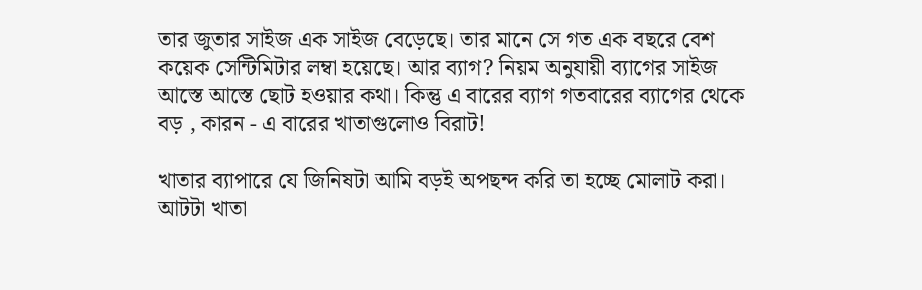তার জুতার সাইজ এক সাইজ বেড়েছে। তার মানে সে গত এক বছরে বেশ কয়েক সেন্টিমিটার লম্বা হয়েছে। আর ব্যাগ? নিয়ম অনুযায়ী ব্যাগের সাইজ আস্তে আস্তে ছোট হওয়ার কথা। কিন্তু এ বারের ব্যাগ গতবারের ব্যাগের থেকে বড় , কারন - এ বারের খাতাগুলোও বিরাট!

খাতার ব্যাপারে যে জিনিষটা আমি বড়ই অপছন্দ করি তা হচ্ছে মোলাট করা। আটটা খাতা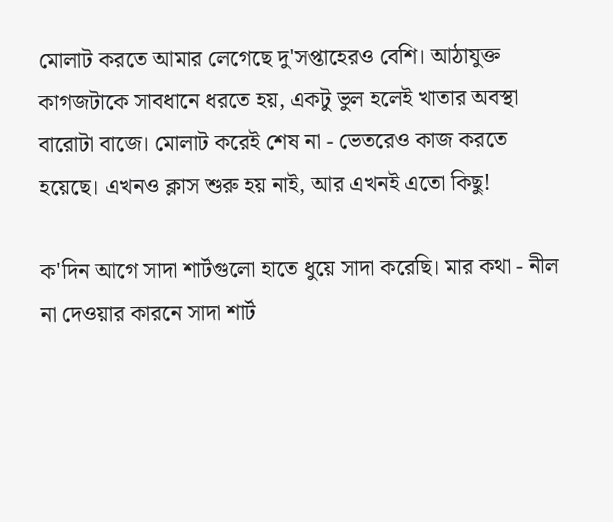মোলাট করতে আমার লেগেছে দু'সপ্তাহেরও বেশি। আঠাযুক্ত কাগজটাকে সাবধানে ধরতে হয়, একটু ভুল হলেই খাতার অবস্থা বারোটা বাজে। মোলাট করেই শেষ না - ভেতরেও কাজ করতে হয়েছে। এখনও ক্লাস শুরু হয় নাই, আর এখনই এতো কিছু!

ক'দিন আগে সাদা শার্টগুলো হাতে ধুয়ে সাদা করেছি। মার কথা - নীল না দেওয়ার কারনে সাদা শার্ট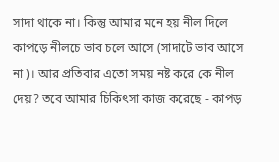সাদা থাকে না। কিন্তু আমার মনে হয় নীল দিলে কাপড়ে নীলচে ভাব চলে আসে (সাদাটে ভাব আসে না)। আর প্রতিবার এতো সময় নষ্ট করে কে নীল দেয়? তবে আমার চিকিৎসা কাজ করেছে - কাপড়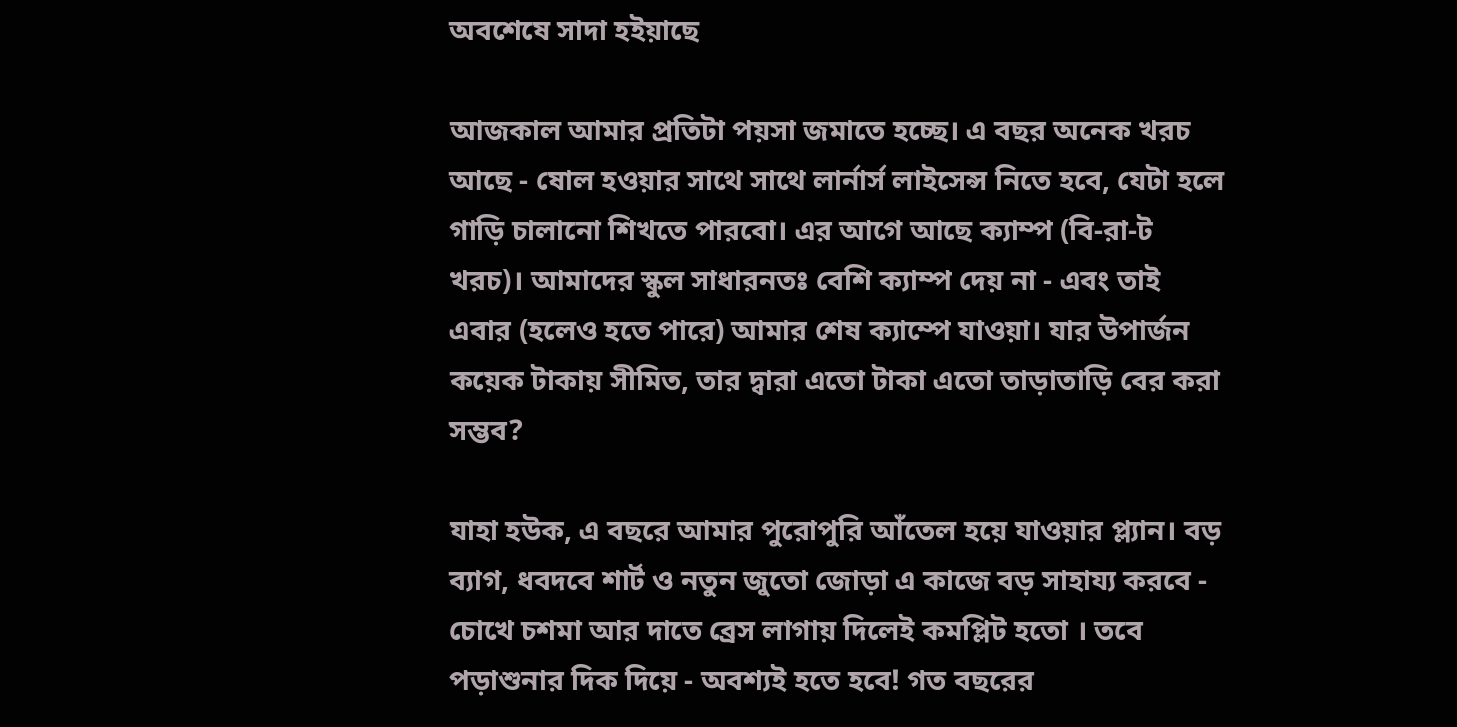অবশেষে সাদা হইয়াছে

আজকাল আমার প্রতিটা পয়সা জমাতে হচ্ছে। এ বছর অনেক খরচ আছে - ষোল হওয়ার সাথে সাথে লার্নার্স লাইসেন্স নিতে হবে, যেটা হলে গাড়ি চালানো শিখতে পারবো। এর আগে আছে ক্যাম্প (বি-রা-ট খরচ)। আমাদের স্কুল সাধারনতঃ বেশি ক্যাম্প দেয় না - এবং তাই এবার (হলেও হতে পারে) আমার শেষ ক্যাম্পে যাওয়া। যার উপার্জন কয়েক টাকায় সীমিত, তার দ্বারা এতো টাকা এতো তাড়াতাড়ি বের করা সম্ভব?

যাহা হউক, এ বছরে আমার পুরোপুরি আঁতেল হয়ে যাওয়ার প্ল্যান। বড় ব্যাগ, ধবদবে শার্ট ও নতুন জুতো জোড়া এ কাজে বড় সাহায্য করবে - চোখে চশমা আর দাতে ব্রেস লাগায় দিলেই কমপ্লিট হতো । তবে পড়াশুনার দিক দিয়ে - অবশ্যই হতে হবে! গত বছরের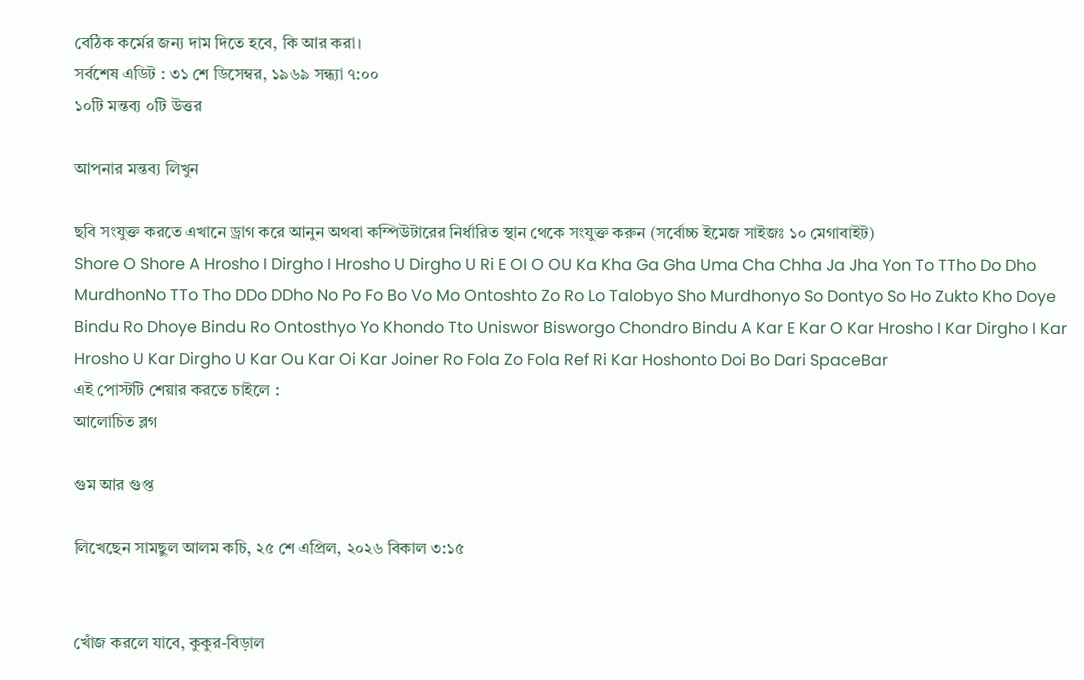বেঠিক কর্মের জন্য দাম দিতে হবে, কি আর করা।
সর্বশেষ এডিট : ৩১ শে ডিসেম্বর, ১৯৬৯ সন্ধ্যা ৭:০০
১০টি মন্তব্য ০টি উত্তর

আপনার মন্তব্য লিখুন

ছবি সংযুক্ত করতে এখানে ড্রাগ করে আনুন অথবা কম্পিউটারের নির্ধারিত স্থান থেকে সংযুক্ত করুন (সর্বোচ্চ ইমেজ সাইজঃ ১০ মেগাবাইট)
Shore O Shore A Hrosho I Dirgho I Hrosho U Dirgho U Ri E OI O OU Ka Kha Ga Gha Uma Cha Chha Ja Jha Yon To TTho Do Dho MurdhonNo TTo Tho DDo DDho No Po Fo Bo Vo Mo Ontoshto Zo Ro Lo Talobyo Sho Murdhonyo So Dontyo So Ho Zukto Kho Doye Bindu Ro Dhoye Bindu Ro Ontosthyo Yo Khondo Tto Uniswor Bisworgo Chondro Bindu A Kar E Kar O Kar Hrosho I Kar Dirgho I Kar Hrosho U Kar Dirgho U Kar Ou Kar Oi Kar Joiner Ro Fola Zo Fola Ref Ri Kar Hoshonto Doi Bo Dari SpaceBar
এই পোস্টটি শেয়ার করতে চাইলে :
আলোচিত ব্লগ

গুম আর গুপ্ত

লিখেছেন সামছুল আলম কচি, ২৫ শে এপ্রিল, ২০২৬ বিকাল ৩:১৫


খোঁজ করলে যাবে, কুকুর-বিড়াল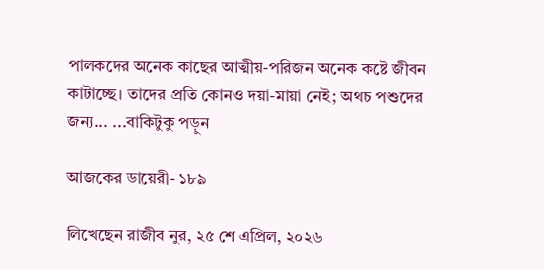পালকদের অনেক কাছের আত্মীয়-পরিজন অনেক কষ্টে জীবন কাটাচ্ছে। তাদের প্রতি কোনও দয়া-মায়া নেই; অথচ পশুদের জন্য... ...বাকিটুকু পড়ুন

আজকের ডায়েরী- ১৮৯

লিখেছেন রাজীব নুর, ২৫ শে এপ্রিল, ২০২৬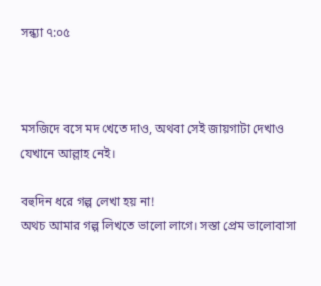সন্ধ্যা ৭:০৫



মসজিদে বসে মদ খেতে দাও, অথবা সেই জায়গাটা দেখাও যেখানে আল্লাহ নেই।

বহুদিন ধরে গল্প লেখা হয় না!
অথচ আমার গল্প লিখতে ভালো লাগে। সস্তা প্রেম ভালোবাসা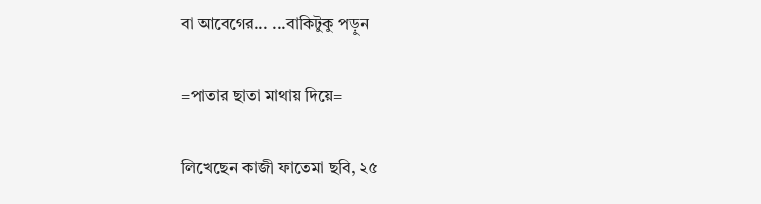বা আবেগের... ...বাকিটুকু পড়ুন

=পাতার ছাতা মাথায় দিয়ে=

লিখেছেন কাজী ফাতেমা ছবি, ২৫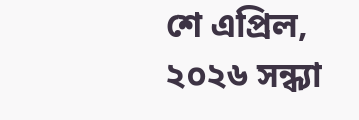শে এপ্রিল, ২০২৬ সন্ধ্যা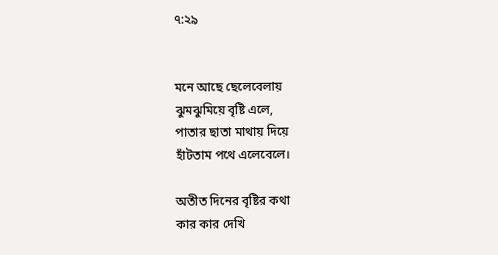৭:২৯


মনে আছে ছেলেবেলায়
ঝুমঝুমিয়ে বৃষ্টি এলে,
পাতার ছাতা মাথায় দিয়ে
হাঁটতাম পথে এলেবেলে।

অতীত দিনের বৃষ্টির কথা
কার কার দেখি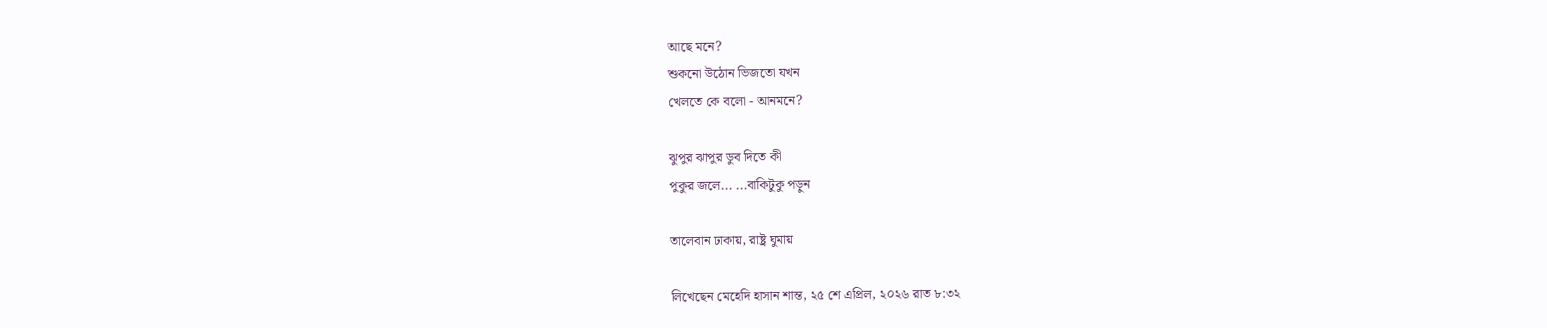আছে মনে?
শুকনো উঠোন ভিজতো যখন
খেলতে কে বলো - আনমনে?

ঝুপুর ঝাপুর ডুব দিতে কী
পুকুর জলে... ...বাকিটুকু পড়ুন

তালেবান ঢাকায়, রাষ্ট্র ঘুমায়

লিখেছেন মেহেদি হাসান শান্ত, ২৫ শে এপ্রিল, ২০২৬ রাত ৮:৩২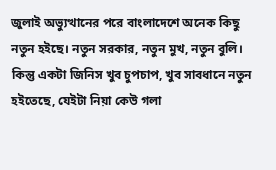জুলাই অভ্যুত্থানের পরে বাংলাদেশে অনেক কিছু নতুন হইছে। নতুন সরকার, নতুন মুখ, নতুন বুলি। কিন্তু একটা জিনিস খুব চুপচাপ, খুব সাবধানে নতুন হইতেছে, যেইটা নিয়া কেউ গলা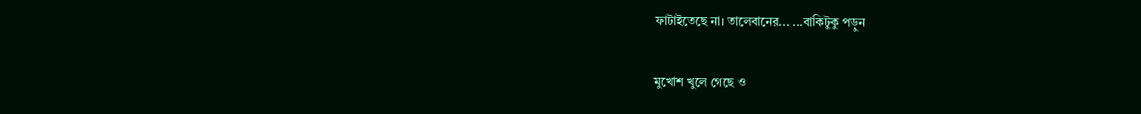ফাটাইতেছে না। তালেবানের... ...বাকিটুকু পড়ুন

মুখোশ খুলে গেছে ও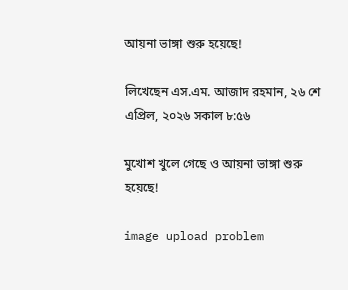আয়না ভাঙ্গা শুরু হয়েছে!

লিখেছেন এস.এম. আজাদ রহমান, ২৬ শে এপ্রিল, ২০২৬ সকাল ৮:৫৬

মুখোশ খুলে গেছে ও আয়না ভাঙ্গা শুরু হয়েছে!

image upload problem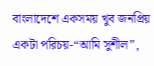বাংলাদেশে একসময় খুব জনপ্রিয় একটা পরিচয়-“আমি সুশীল”,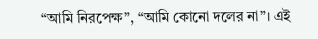“আমি নিরপেক্ষ”, “আমি কোনো দলের না”। এই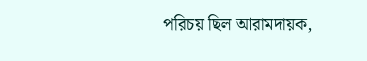পরিচয় ছিল আরামদায়ক,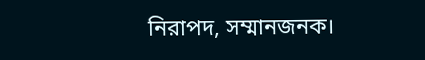নিরাপদ, সম্মানজনক।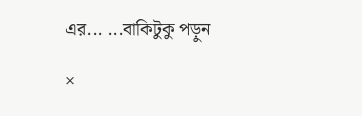এর... ...বাকিটুকু পড়ুন

×